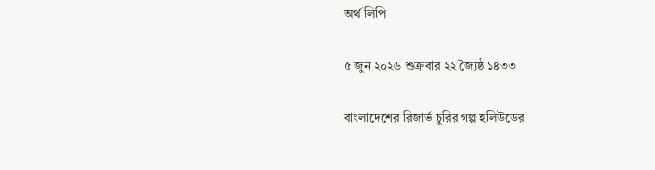অর্থ লিপি

৫ জুন ২০২৬ শুক্রবার ২২ জ্যৈষ্ঠ ১৪৩৩

বাংলাদেশের রিজার্ভ চুরির গল্প হলিউডের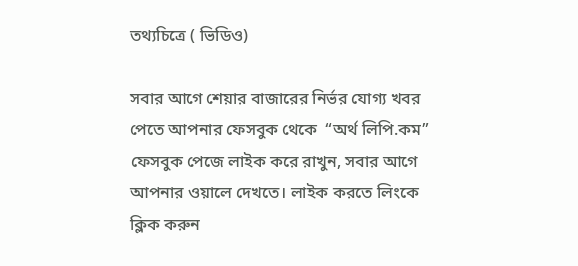তথ্যচিত্রে ( ভিডিও)

সবার আগে শেয়ার বাজারের নির্ভর যোগ্য খবর পেতে আপনার ফেসবুক থেকে  “অর্থ লিপি.কম” ফেসবুক পেজে লাইক করে রাখুন, সবার আগে আপনার ওয়ালে দেখতে। লাইক করতে লিংকে ক্লিক করুন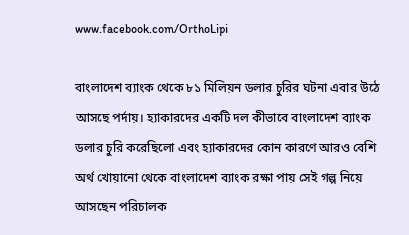www.facebook.com/OrthoLipi

বাংলাদেশ ব্যাংক থেকে ৮১ মিলিয়ন ডলার চুরির ঘটনা এবার উঠে আসছে পর্দায়। হ্যাকারদের একটি দল কীভাবে বাংলাদেশ ব্যাংক ডলার চুরি করেছিলো এবং হ্যাকারদের কোন কারণে আরও বেশি অর্থ খোয়ানো থেকে বাংলাদেশ ব্যাংক রক্ষা পায় সেই গল্প নিয়ে আসছেন পরিচালক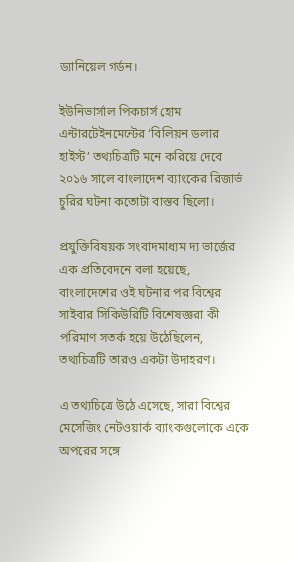ড্যানিয়েল গর্ডন।

ইউনিভার্সাল পিকচার্স হোম এন্টারটেইনমেন্টের ‘বিলিয়ন ডলার হাইস্ট’ তথ্যচিত্রটি মনে করিয়ে দেবে ২০১৬ সালে বাংলাদেশ ব্যাংকের রিজার্ভ চুরির ঘটনা কতোটা বাস্তব ছিলো।

প্রযুক্তিবিষয়ক সংবাদমাধ্যম দ্য ভার্জের এক প্রতিবেদনে বলা হয়েছে, বাংলাদেশের ওই ঘটনার পর বিশ্বের সাইবার সিকিউরিটি বিশেষজ্ঞরা কী পরিমাণ সতর্ক হয়ে উঠেছিলেন, তথ্যচিত্রটি তারও একটা উদাহরণ।

এ তথ্যচিত্রে উঠে এসেছে, সারা বিশ্বের মেসেজিং নেটওয়ার্ক ব্যাংকগুলোকে একে অপরের সঙ্গে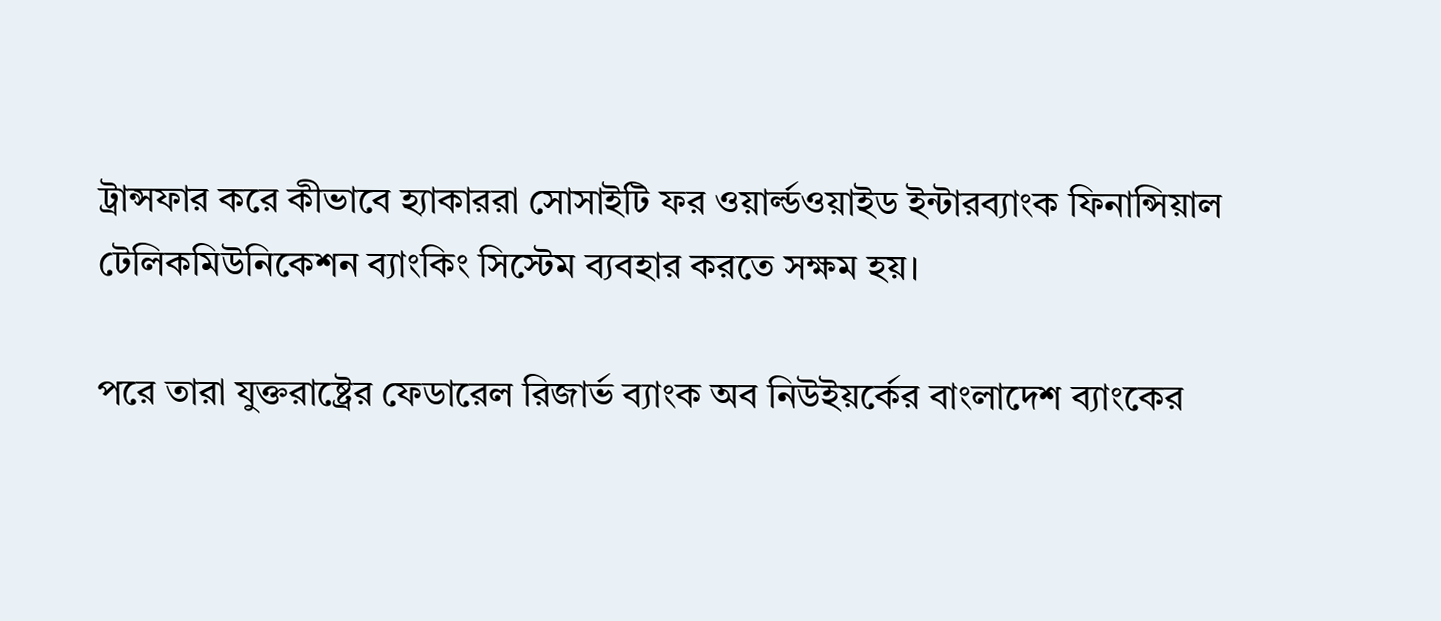ট্রান্সফার করে কীভাবে হ্যাকাররা সোসাইটি ফর ওয়ার্ল্ডওয়াইড ইন্টারব্যাংক ফিনান্সিয়াল টেলিকমিউনিকেশন ব্যাংকিং সিস্টেম ব্যবহার করতে সক্ষম হয়।

পরে তারা যুক্তরাষ্ট্রের ফেডারেল রিজার্ভ ব্যাংক অব নিউইয়র্কের বাংলাদেশ ব্যাংকের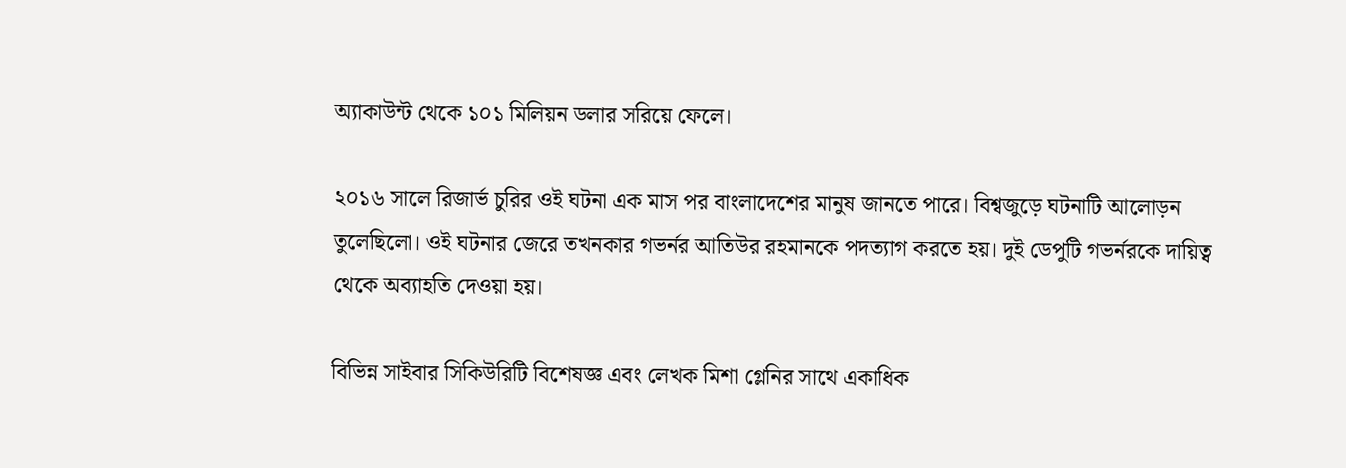অ্যাকাউন্ট থেকে ১০১ মিলিয়ন ডলার সরিয়ে ফেলে।

২০১৬ সালে রিজার্ভ চুরির ওই ঘটনা এক মাস পর বাংলাদেশের মানুষ জানতে পারে। বিশ্বজুড়ে ঘটনাটি আলোড়ন তুলেছিলো। ওই ঘটনার জেরে তখনকার গভর্নর আতিউর রহমানকে পদত্যাগ করতে হয়। দুই ডেপুটি গভর্নরকে দায়িত্ব থেকে অব্যাহতি দেওয়া হয়।

বিভিন্ন সাইবার সিকিউরিটি বিশেষজ্ঞ এবং লেখক মিশা গ্লেনির সাথে একাধিক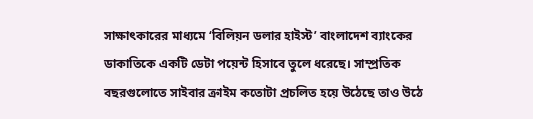সাক্ষাৎকারের মাধ্যমে ‘বিলিয়ন ডলার হাইস্ট’ বাংলাদেশ ব্যাংকের ডাকাতিকে একটি ডেটা পয়েন্ট হিসাবে তুলে ধরেছে। সাম্প্রতিক বছরগুলোতে সাইবার ক্রাইম কতোটা প্রচলিত হয়ে উঠেছে তাও উঠে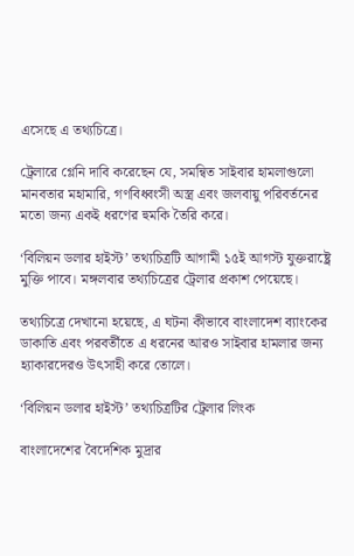এসেছে এ তথ্যচিত্রে।

ট্রেলারে গ্লেনি দাবি করেছেন যে, সমন্বিত সাইবার হামলাগুলো মানবতার মহামারি, গণবিধ্বংসী অস্ত্র এবং জলবায়ু পরিবর্তনের মতো জন্য একই ধরণের হুমকি তৈরি করে।

‘বিলিয়ন ডলার হাইস্ট’ তথ্যচিত্রটি আগামী ১৫ই আগস্ট যুক্তরাষ্ট্রে মুক্তি পাবে। মঙ্গলবার তথ্যচিত্রের ট্রেলার প্রকাশ পেয়েছে।

তথ্যচিত্রে দেখানো হয়েছে, এ ঘটনা কীভাবে বাংলাদেশ ব্যাংকের ডাকাতি এবং পরবর্তীতে এ ধরনের আরও সাইবার হামলার জন্য হ্যাকারদেরও উৎসাহী করে তোলে।

‘বিলিয়ন ডলার হাইস্ট’ তথ্যচিত্রটির ট্রেলার লিংক

বাংলাদেশের বৈদেশিক মুদ্রার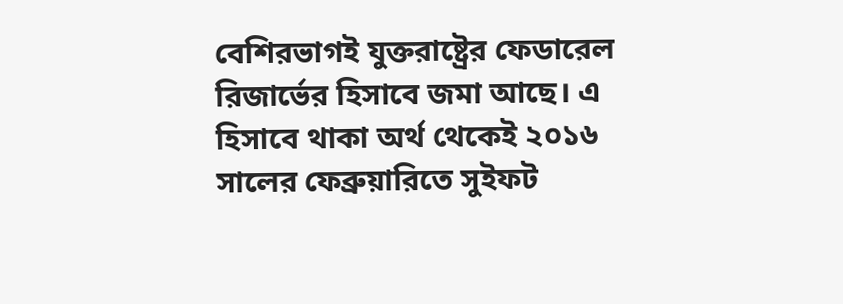বেশিরভাগই যুক্তরাষ্ট্রের ফেডারেল রিজার্ভের হিসাবে জমা আছে। এ হিসাবে থাকা অর্থ থেকেই ২০১৬ সালের ফেব্রুয়ারিতে সুইফট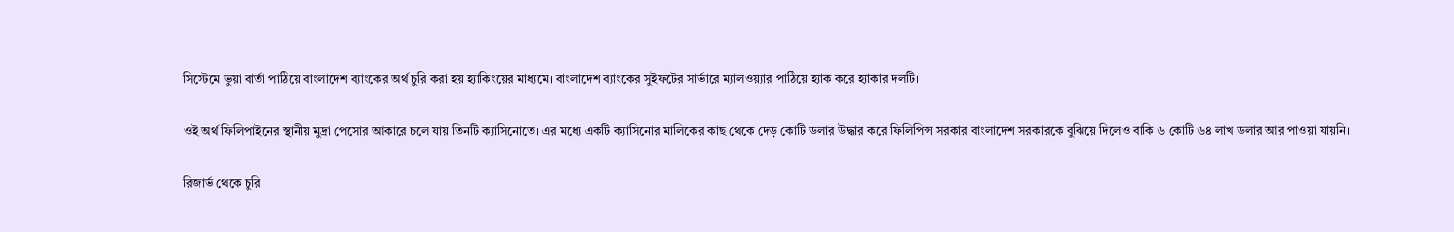সিস্টেমে ভুয়া বার্তা পাঠিয়ে বাংলাদেশ ব্যাংকের অর্থ চুরি করা হয় হ্যাকিংয়ের মাধ্যমে। বাংলাদেশ ব্যাংকের সুইফটের সার্ভারে ম্যালওয়্যার পাঠিয়ে হ্যাক করে হ্যাকার দলটি।

ওই অর্থ ফিলিপাইনের স্থানীয় মুদ্রা পেসোর আকারে চলে যায় তিনটি ক্যাসিনোতে। এর মধ্যে একটি ক্যাসিনোর মালিকের কাছ থেকে দেড় কোটি ডলার উদ্ধার করে ফিলিপিন্স সরকার বাংলাদেশ সরকারকে বুঝিয়ে দিলেও বাকি ৬ কোটি ৬৪ লাখ ডলার আর পাওয়া যায়নি।

রিজার্ভ থেকে চুরি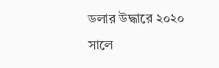ডলার উদ্ধারে ২০২০ সালে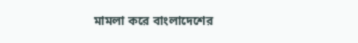মামলা করে বাংলাদেশের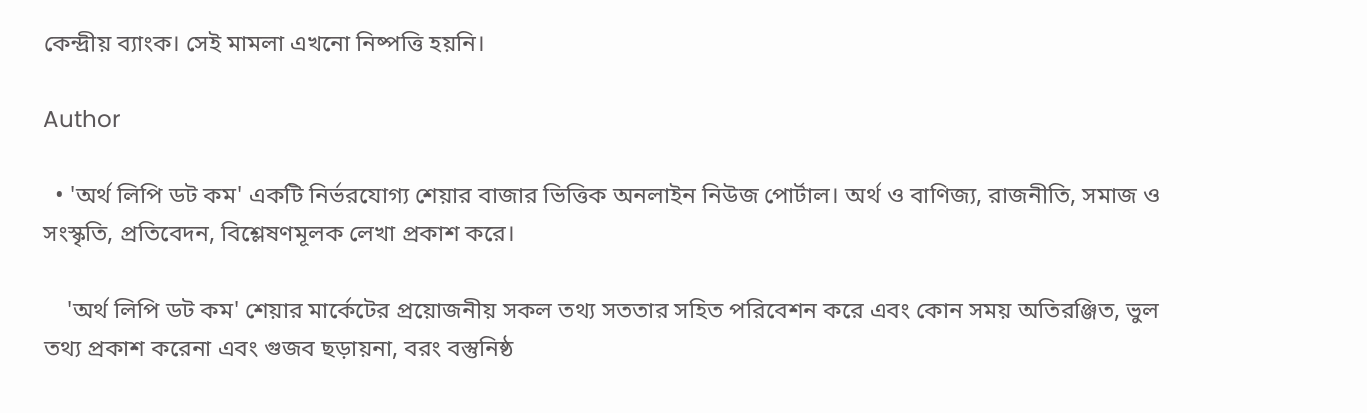কেন্দ্রীয় ব্যাংক। সেই মামলা এখনো নিষ্পত্তি হয়নি।

Author

  • 'অর্থ লিপি ডট কম' একটি নির্ভরযোগ্য শেয়ার বাজার ভিত্তিক অনলাইন নিউজ পোর্টাল। অর্থ ও বাণিজ্য, রাজনীতি, সমাজ ও সংস্কৃতি, প্রতিবেদন, বিশ্লেষণমূলক লেখা প্রকাশ করে।

    'অর্থ লিপি ডট কম' শেয়ার মার্কেটের প্রয়োজনীয় সকল তথ্য সততার সহিত পরিবেশন করে এবং কোন সময় অতিরঞ্জিত, ভুল তথ্য প্রকাশ করেনা এবং গুজব ছড়ায়না, বরং বস্তুনিষ্ঠ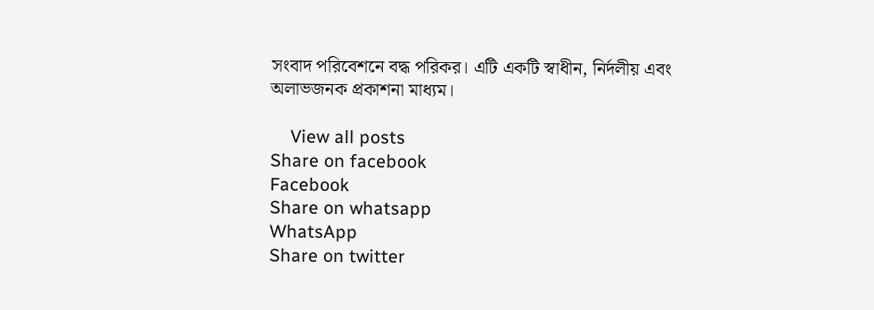সংবাদ পরিবেশনে বদ্ধ পরিকর। এটি একটি স্বাধীন, নির্দলীয় এবং অলাভজনক প্রকাশনা মাধ্যম।

    View all posts
Share on facebook
Facebook
Share on whatsapp
WhatsApp
Share on twitter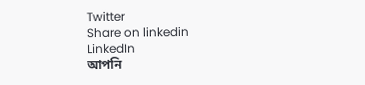Twitter
Share on linkedin
LinkedIn
আপনি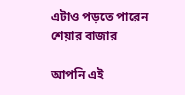এটাও পড়তে পারেন
শেয়ার বাজার

আপনি এই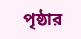পৃষ্ঠার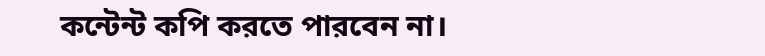কন্টেন্ট কপি করতে পারবেন না।